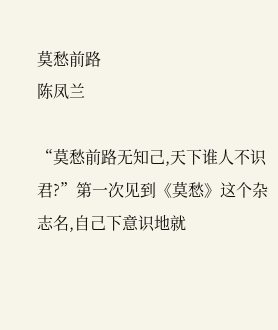莫愁前路
陈凤兰

“莫愁前路无知己,天下谁人不识君?”第一次见到《莫愁》这个杂志名,自己下意识地就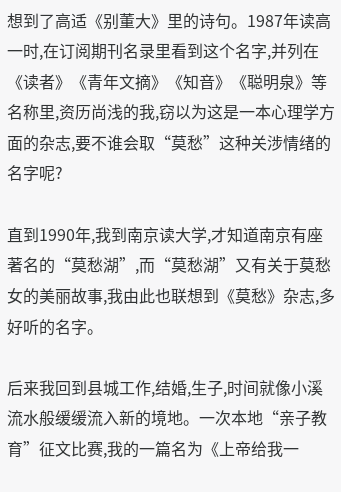想到了高适《别董大》里的诗句。1987年读高一时,在订阅期刊名录里看到这个名字,并列在《读者》《青年文摘》《知音》《聪明泉》等名称里,资历尚浅的我,窃以为这是一本心理学方面的杂志,要不谁会取“莫愁”这种关涉情绪的名字呢?

直到1990年,我到南京读大学,才知道南京有座著名的“莫愁湖”,而“莫愁湖”又有关于莫愁女的美丽故事,我由此也联想到《莫愁》杂志,多好听的名字。

后来我回到县城工作,结婚,生子,时间就像小溪流水般缓缓流入新的境地。一次本地“亲子教育”征文比赛,我的一篇名为《上帝给我一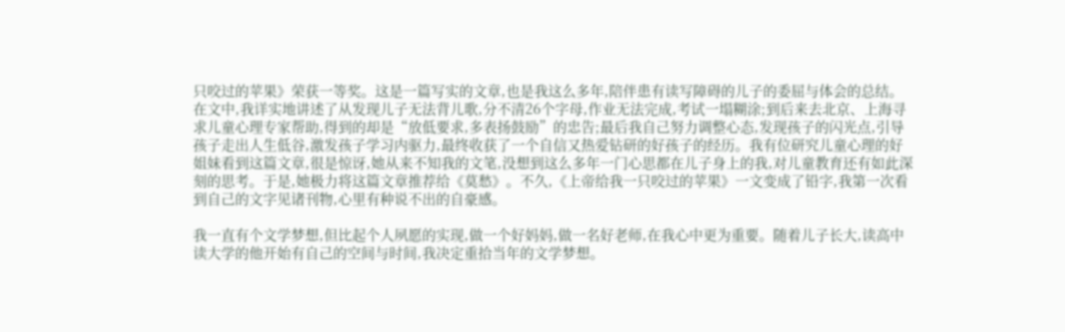只咬过的苹果》荣获一等奖。这是一篇写实的文章,也是我这么多年,陪伴患有读写障碍的儿子的委屈与体会的总结。在文中,我详实地讲述了从发现儿子无法背儿歌,分不清26个字母,作业无法完成,考试一塌糊涂;到后来去北京、上海寻求儿童心理专家帮助,得到的却是“放低要求,多表扬鼓励”的忠告;最后我自己努力调整心态,发现孩子的闪光点,引导孩子走出人生低谷,激发孩子学习内驱力,最终收获了一个自信又热爱钻研的好孩子的经历。我有位研究儿童心理的好姐妹看到这篇文章,很是惊讶,她从来不知我的文笔,没想到这么多年一门心思都在儿子身上的我,对儿童教育还有如此深刻的思考。于是,她极力将这篇文章推荐给《莫愁》。不久,《上帝给我一只咬过的苹果》一文变成了铅字,我第一次看到自己的文字见诸刊物,心里有种说不出的自豪感。

我一直有个文学梦想,但比起个人夙愿的实现,做一个好妈妈,做一名好老师,在我心中更为重要。随着儿子长大,读高中读大学的他开始有自己的空间与时间,我决定重拾当年的文学梦想。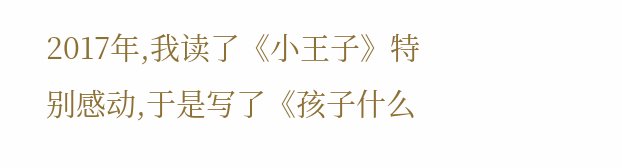2017年,我读了《小王子》特别感动,于是写了《孩子什么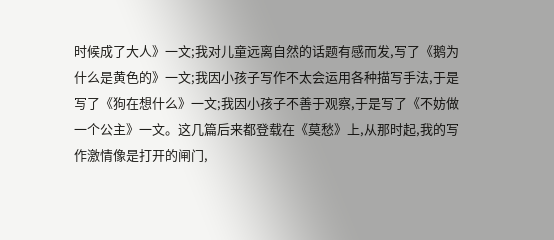时候成了大人》一文;我对儿童远离自然的话题有感而发,写了《鹅为什么是黄色的》一文;我因小孩子写作不太会运用各种描写手法,于是写了《狗在想什么》一文;我因小孩子不善于观察,于是写了《不妨做一个公主》一文。这几篇后来都登载在《莫愁》上,从那时起,我的写作激情像是打开的闸门,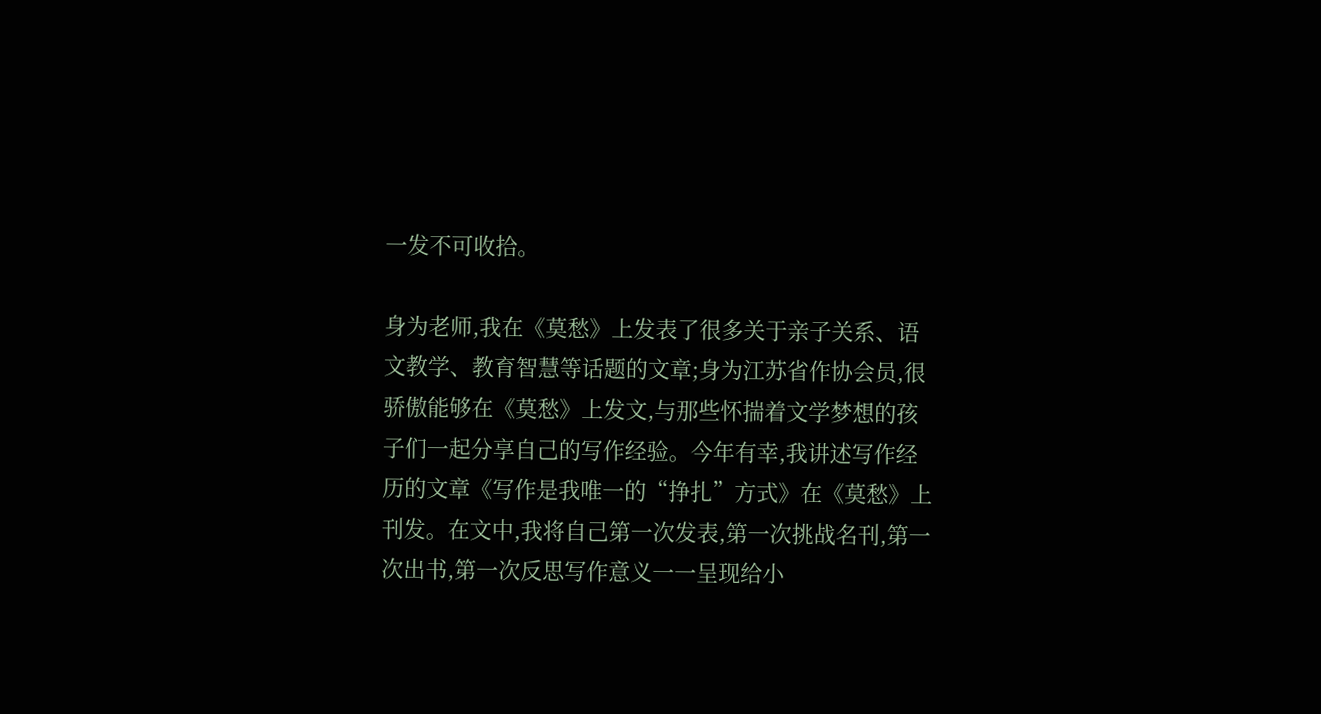一发不可收拾。

身为老师,我在《莫愁》上发表了很多关于亲子关系、语文教学、教育智慧等话题的文章;身为江苏省作协会员,很骄傲能够在《莫愁》上发文,与那些怀揣着文学梦想的孩子们一起分享自己的写作经验。今年有幸,我讲述写作经历的文章《写作是我唯一的“挣扎”方式》在《莫愁》上刊发。在文中,我将自己第一次发表,第一次挑战名刊,第一次出书,第一次反思写作意义一一呈现给小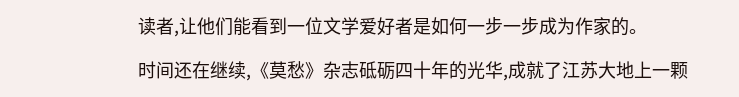读者,让他们能看到一位文学爱好者是如何一步一步成为作家的。

时间还在继续,《莫愁》杂志砥砺四十年的光华,成就了江苏大地上一颗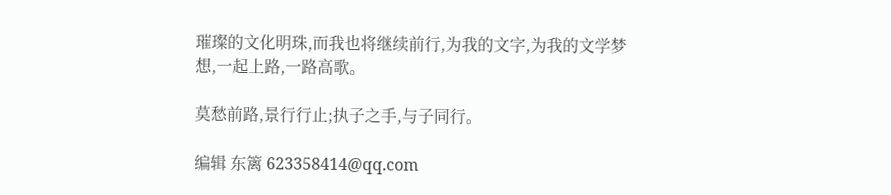璀璨的文化明珠,而我也将继续前行,为我的文字,为我的文学梦想,一起上路,一路高歌。

莫愁前路,景行行止;执子之手,与子同行。

编辑 东篱 623358414@qq.com